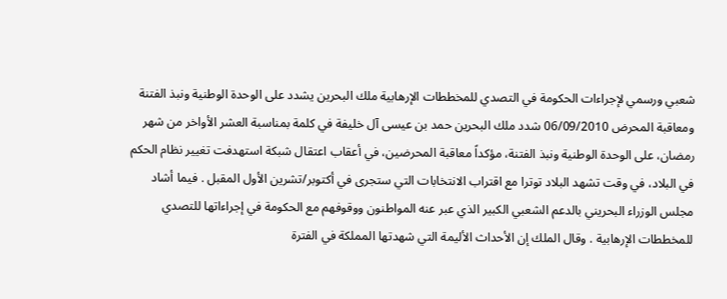شعبي ورسمي لإجراءات الحكومة في التصدي للمخططات الإرهابية ملك البحرين يشدد على الوحدة الوطنية ونبذ الفتنة ومعاقبة المحرض 06/09/2010 شدد ملك البحرين حمد بن عيسى آل خليفة في كلمة بمناسبة العشر الأواخر من شهر رمضان، على الوحدة الوطنية ونبذ الفتنة، مؤكداً معاقبة المحرضين، في أعقاب اعتقال شبكة استهدفت تغيير نظام الحكم في البلاد، في وقت تشهد البلاد توترا مع اقتراب الانتخابات التي ستجرى في أكتوبر/تشرين الأول المقبل . فيما أشاد مجلس الوزراء البحريني بالدعم الشعبي الكبير الذي عبر عنه المواطنون ووقوفهم مع الحكومة في إجراءاتها للتصدي للمخططات الإرهابية . وقال الملك إن الأحداث الأليمة التي شهدتها المملكة في الفترة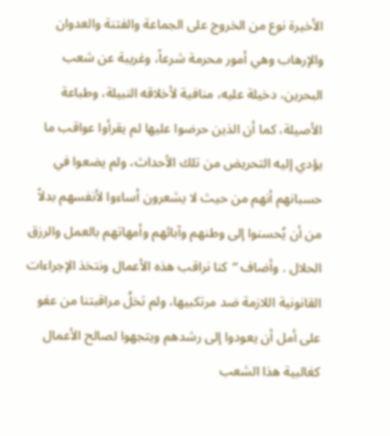الأخيرة نوع من الخروج على الجماعة والفتنة والعدوان والإرهاب وهي أمور محرمة شرعاً، وغريبة عن شعب البحرين، دخيلة عليه، منافية لأخلاقه النبيلة، وطباعة الأصيلة، كما أن الذين حرضوا عليها لم يقرأوا عواقب ما يؤدي إليه التحريض من تلك الأحداث، ولم يضعوا في حسبانهم أنهم من حيث لا يشعرون أساءوا لأنفسهم بدلاً من أن يُحسنوا إلى وطنهم وآبائهم وأمهاتهم بالعمل والرزق الحلال . وأضاف “كنا نراقب هذه الأعمال ونتخذ الإجراءات القانونية اللازمة ضد مرتكبيها، ولم تخلُ مراقبتنا من عفو على أمل أن يعودوا إلى رشدهم ويتجهوا لصالح الأعمال كغالبية هذا الشعب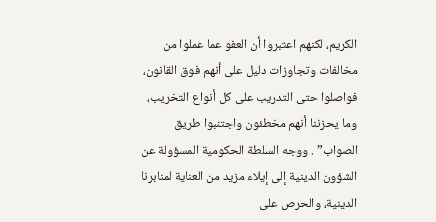الكريم، لكنهم اعتبروا أن العفو عما عملوا من مخالفات وتجاوزات دليل على أنهم فوق القانون، فواصلوا حتى التدريب على كل أنواع التخريب، وما يحزننا أنهم مخطئون واجتنبوا طريق الصواب” . ووجه السلطة الحكومية المسؤولة عن الشؤون الدينية إلى إيلاء مزيد من العناية لمنابرنا الدينية، والحرص على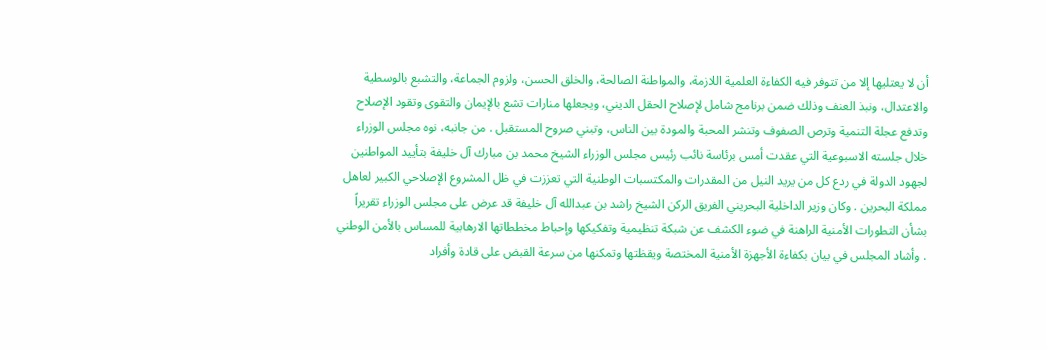أن لا يعتليها إلا من تتوفر فيه الكفاءة العلمية اللازمة، والمواطنة الصالحة، والخلق الحسن، ولزوم الجماعة، والتشبع بالوسطية والاعتدال، ونبذ العنف وذلك ضمن برنامج شامل لإصلاح الحقل الديني، ويجعلها منارات تشع بالإيمان والتقوى وتقود الإصلاح وتدفع عجلة التنمية وترص الصفوف وتنشر المحبة والمودة بين الناس، وتبني صروح المستقبل . من جانبه، نوه مجلس الوزراء خلال جلسته الاسبوعية التي عقدت أمس برئاسة نائب رئيس مجلس الوزراء الشيخ محمد بن مبارك آل خليفة بتأييد المواطنين لجهود الدولة في ردع كل من يريد النيل من المقدرات والمكتسبات الوطنية التي تعززت في ظل المشروع الإصلاحي الكبير لعاهل مملكة البحرين . وكان وزير الداخلية البحريني الفريق الركن الشيخ راشد بن عبدالله آل خليفة قد عرض على مجلس الوزراء تقريراً بشأن التطورات الأمنية الراهنة في ضوء الكشف عن شبكة تنظيمية وتفكيكها وإحباط مخططاتها الارهابية للمساس بالأمن الوطني . وأشاد المجلس في بيان بكفاءة الأجهزة الأمنية المختصة ويقظتها وتمكنها من سرعة القبض على قادة وأفراد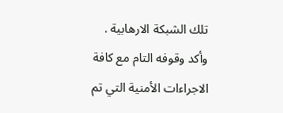تلك الشبكة الارهابية . وأكد وقوفه التام مع كافة الاجراءات الأمنية التي تم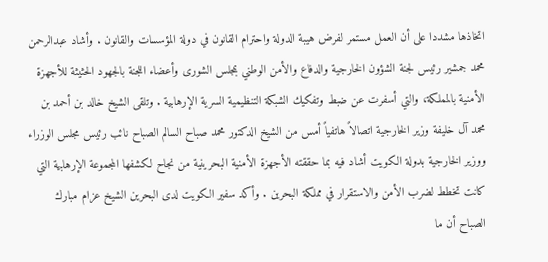اتخاذها مشددا على أن العمل مستمر لفرض هيبة الدولة واحترام القانون في دولة المؤسسات والقانون . وأشاد عبدالرحمن محمد جمشير رئيس لجنة الشؤون الخارجية والدفاع والأمن الوطني بمجلس الشورى وأعضاء اللجنة بالجهود الحثيثة للأجهزة الأمنية بالمملكة، والتي أسفرت عن ضبط وتفكيك الشبكة التنظيمية السرية الإرهابية . وتلقى الشيخ خالد بن أحمد بن محمد آل خليفة وزير الخارجية اتصالاً هاتفياً أمس من الشيخ الدكتور محمد صباح السالم الصباح نائب رئيس مجلس الوزراء ووزير الخارجية بدولة الكويت أشاد فيه بما حققته الأجهزة الأمنية البحرينية من نجاح لكشفها المجموعة الإرهابية التي كانت تخطط لضرب الأمن والاستقرار في مملكة البحرين . وأكد سفير الكويت لدى البحرين الشيخ عزام مبارك الصباح أن ما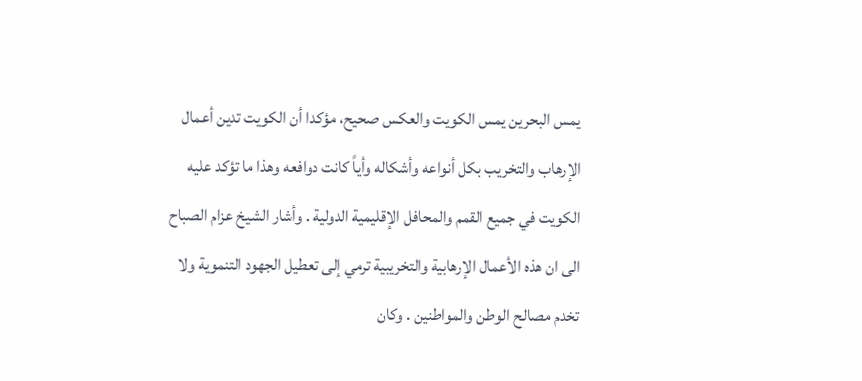يمس البحرين يمس الكويت والعكس صحيح، مؤكدا أن الكويت تدين أعمال الإرهاب والتخريب بكل أنواعه وأشكاله وأياً كانت دوافعه وهذا ما تؤكد عليه الكويت في جميع القمم والمحافل الإقليمية الدولية . وأشار الشيخ عزام الصباح الى ان هذه الأعمال الإرهابية والتخريبية ترمي إلى تعطيل الجهود التنموية ولا تخدم مصالح الوطن والمواطنين . وكان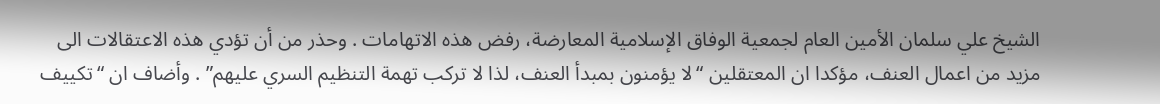الشيخ علي سلمان الأمين العام لجمعية الوفاق الإسلامية المعارضة، رفض هذه الاتهامات . وحذر من أن تؤدي هذه الاعتقالات الى مزيد من اعمال العنف، مؤكدا ان المعتقلين “لا يؤمنون بمبدأ العنف، لذا لا تركب تهمة التنظيم السري عليهم” . وأضاف ان “تكييف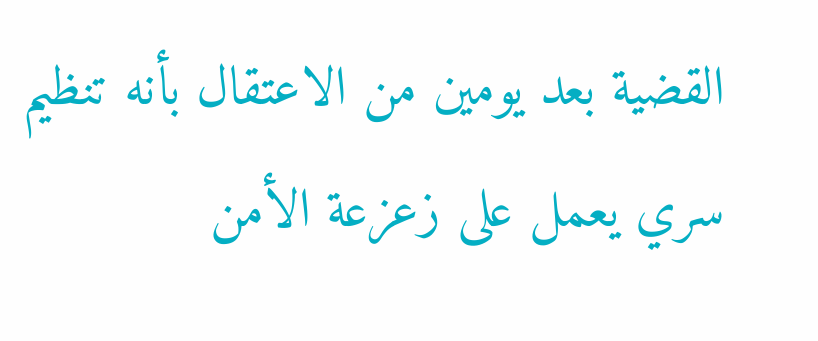القضية بعد يومين من الاعتقال بأنه تنظيم سري يعمل على زعزعة الأمن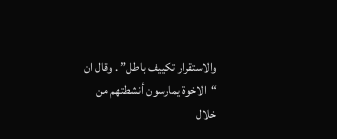والاستقرار تكييف باطل” . وقال ان “الاخوة يمارسون أنشطتهم من خلال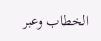الخطاب وعبر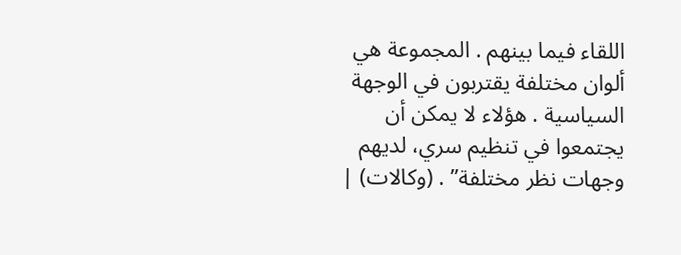اللقاء فيما بينهم . المجموعة هي ألوان مختلفة يقتربون في الوجهة السياسية . هؤلاء لا يمكن أن يجتمعوا في تنظيم سري، لديهم وجهات نظر مختلفة” . (وكالات) |